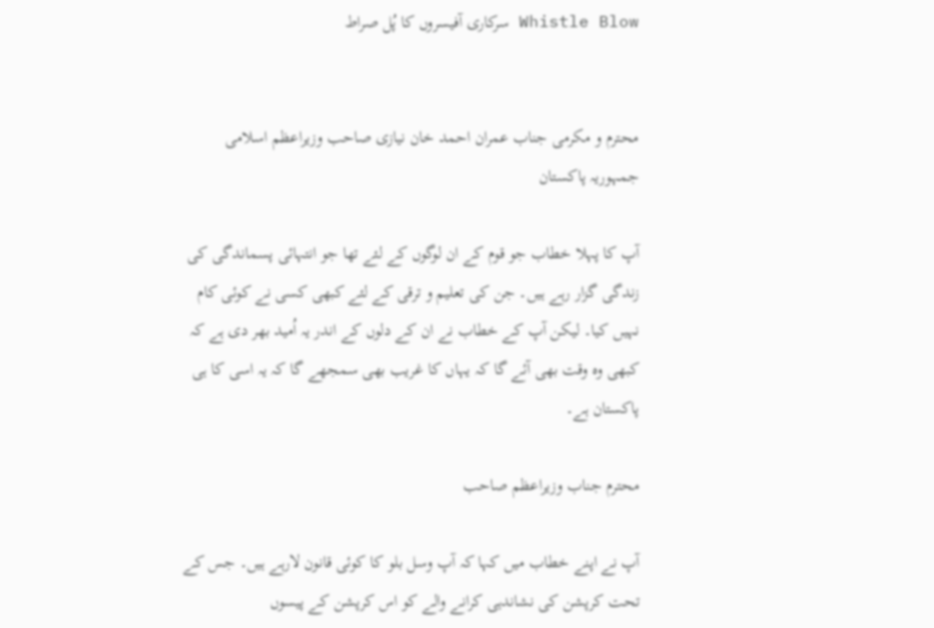Whistle Blow سرکاری آفیسروں کا پُل صراط


محترم و مکرمی جناب عمران احمد خان نیازی صاحب وزیراعظم اسلامی جمہوریہ پاکستان

آپ کا پہلا خطاب جو قوم کے ان لوگوں کے لئے تھا جو انتہائی پسماندگی کی زندگی گزار رہے ہیں۔ جن کی تعلیم و ترقی کے لئے کبھی کسی نے کوئی کام نہیں کیا۔ لیکن آپ کے خطاب نے ان کے دلوں کے اندر یہ اُمید بھر دی ہے کہ کبھی وہ وقت بھی آئے گا کہ یہاں کا غریب بھی سمجھے گا کہ یہ اسی کا ہی پاکستان ہے۔

محترم جناب وزیراعظم صاحب

آپ نے اپنے خطاب میں کہا کہ آپ وسل بلو کا کوئی قانون لارہے ہیں۔ جس کے تحت کرپشن کی نشاندہی کرانے والے کو اس کرپشن کے پیسوں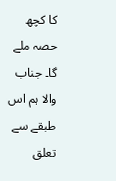کا کچھ حصہ ملے گا۔ جناب والا ہم اس طبقے سے تعلق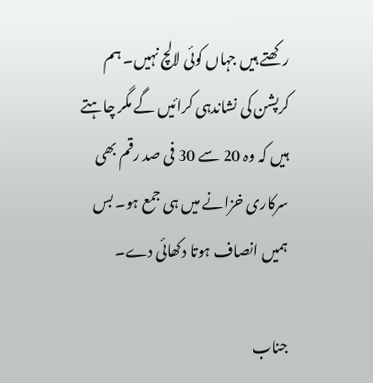رکھتے ہیں جہاں کوئی لالچ نہیں۔ ہم کرپشن کی نشاندہی کرائیں گے مگر چاہتے ہیں کہ وہ 20 سے 30 فی صد رقم بھی سرکاری خزانے میں ہی جمع ہو۔ بس ہمیں انصاف ہوتا دکھائی دے۔

جناب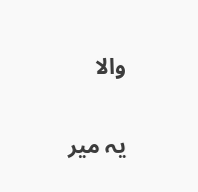والا

یہ میر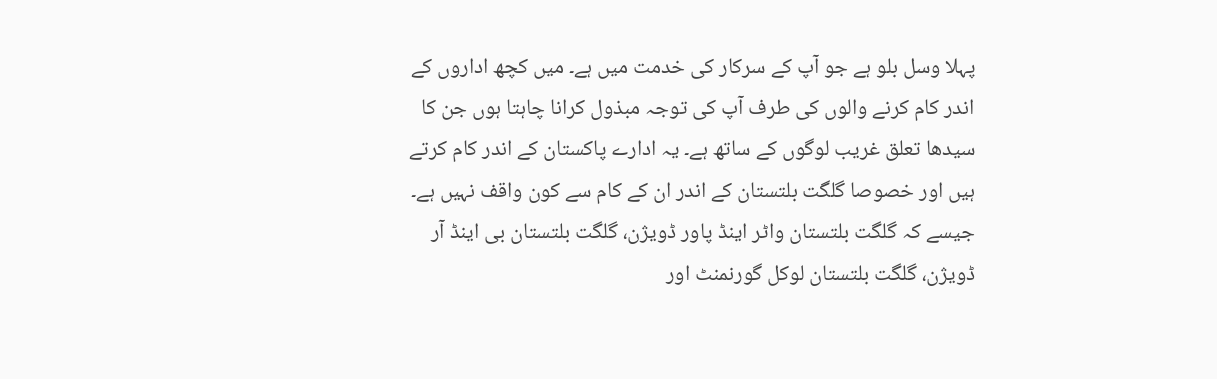پہلا وسل بلو ہے جو آپ کے سرکار کی خدمت میں ہے۔ میں کچھ اداروں کے اندر کام کرنے والوں کی طرف آپ کی توجہ مبذول کرانا چاہتا ہوں جن کا سیدھا تعلق غریب لوگوں کے ساتھ ہے۔ یہ ادارے پاکستان کے اندر کام کرتے ہیں اور خصوصا گلگت بلتستان کے اندر ان کے کام سے کون واقف نہیں ہے۔ جیسے کہ گلگت بلتستان واٹر اینڈ پاور ڈویژن، گلگت بلتستان بی اینڈ آر ڈویژن، گلگت بلتستان لوکل گورنمنٹ اور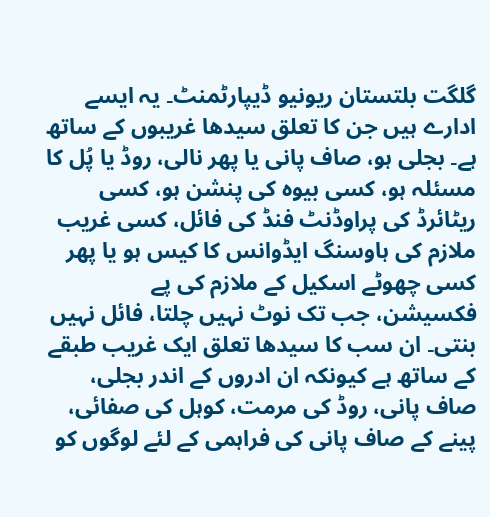گلگت بلتستان ریونیو ڈیپارٹمنٹ۔ یہ ایسے ادارے ہیں جن کا تعلق سیدھا غریبوں کے ساتھ ہے۔ بجلی ہو، صاف پانی یا پھر نالی، روڈ یا پُل کا مسئلہ ہو، کسی بیوہ کی پنشن ہو، کسی ریٹائرڈ کی پراوڈنٹ فنڈ کی فائل، کسی غریب ملازم کی ہاوسنگ ایڈوانس کا کیس ہو یا پھر کسی چھوٹے اسکیل کے ملازم کی پے فکسیشن، جب تک نوٹ نہیں چلتا، فائل نہیں بنتی۔ ان سب کا سیدھا تعلق ایک غریب طبقے کے ساتھ ہے کیونکہ ان ادروں کے اندر بجلی، صاف پانی، روڈ کی مرمت، کوہل کی صفائی، پینے کے صاف پانی کی فراہمی کے لئے لوگوں کو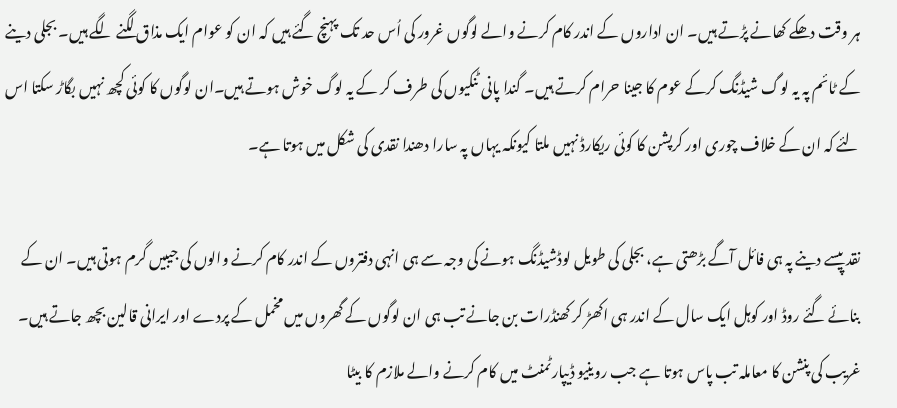ہر وقت دھکے کھانے پڑتے ہیں۔ ان اداروں کے اندر کام کرنے والے لوگوں غرور کی اُس حد تک پہنچ گئے ہیں کہ ان کو عوام ایک مذاق لگنے لگے ہیں۔ بجلی دینے کے ٹائم پہ یہ لوگ شیڈنگ کرکے عوم کا جینا حرام کرتے ہیں۔ گندا پانی ٹنکیوں کی طرف کر کے یہ لوگ خوش ہوتے ہیں۔ان لوگوں کا کوئی کچھ نہیں بگاڑ سکتا اس لئے کہ ان کے خلاف چوری اور کرپشن کا کوئی ریکارڈ نہیں ملتا کیونکہ یہاں پہ سارا دھندا نقدی کی شکل میں ہوتا ہے۔

نقد پیسے دینے پہ ہی فائل آگے بڑھتی ہے، بجلی کی طویل لوڈشیڈنگ ہونے کی وجہ سے ہی انہی دفتروں کے اندر کام کرنے والوں کی جیبیں گرم ہوتی ہیں۔ ان کے بنائے گئے روڈ اور کوہل ایک سال کے اندر ہی اکھڑ کر کھنڈرات بن جانے تب ہی ان لوگوں کے گھروں میں مخمل کے پردے اور ایرانی قالین بچھ جاتے ہیں۔ غریب کی پنشن کا معاملہ تب پاس ہوتا ہے جب روینیو ڈیپارٹمنٹ میں کام کرنے والے ملازم کا بیٹا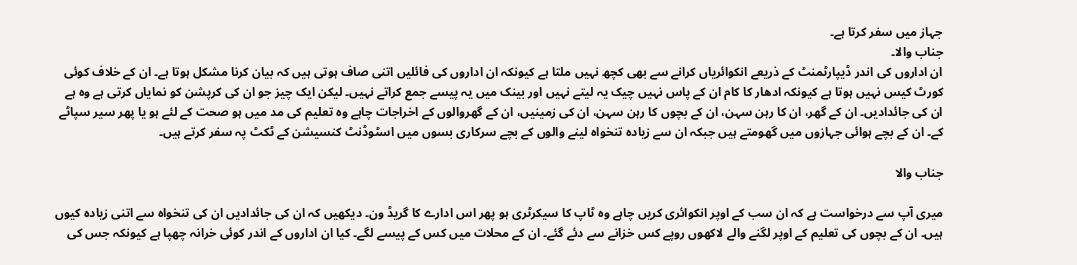جہاز میں سفر کرتا ہے۔
جناب والا۔
ان اداروں کی اندر ڈیپارٹمنٹ کے ذریعے انکوائریاں کرانے سے بھی کچھ نہیں ملتا ہے کیونکہ ان اداروں کی فائلیں اتنی صاف ہوتی ہیں کہ بیان کرنا مشکل ہوتا ہے۔ ان کے خلاف کوئی کورٹ کیس نہیں ہوتا ہے کیونکہ ادھار کا کام ان کے پاس نہیں چیک یہ لیتے نہیں اور بینک میں یہ پیسے جمع کراتے نہیں۔ لیکن ایک چیز جو ان کی کرپشن کو نمایاں کرتی ہے وہ ہے ان کی جائدادیں۔ ان کے گھر، ان کا رہن سہن، ان کے بچوں کا رہن سہن، ان کی زمینیں، ان کے گھروالوں کے اخراجات چاہے وہ تعلیم کی مد میں ہو صحت کے لئے ہو یا پھر سیر سپاٹے کے۔ ان کے بچے ہوائی جہازوں میں گھومتے ہیں جبکہ ان سے زیادہ تنخواہ لینے والوں کے بچے سرکاری بسوں میں اسٹوڈنٹ کنسیشن کے ٹکٹ پہ سفر کرتے ہیں۔

جناب والا

میری آپ سے درخواست ہے کہ ان سب کے اوپر انکوائری کریں چاہے وہ ٹاپ کا سیکرٹری ہو پھر اس ادارے کا گریڈ ون۔ دیکھیں کہ ان کی جائدادیں ان کی تنخواہ سے اتنی زیادہ کیوں ہیں۔ ان کے بچوں کی تعلیم کے اوپر لگنے والے لاکھوں روپے کس خزانے سے دئے گئے۔ ان کے محلات میں کس کے پیسے لگے۔ کیا ان اداروں کے اندر کوئی خرانہ چھپا ہے کیونکہ جس کی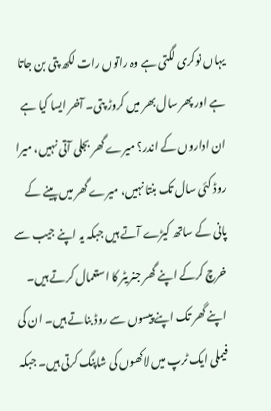یہاں نوکری لگتی ہے وہ راتوں رات لکھ پتی بن جاتا ہے اور پھر سال بھر میں کروڑ پتی۔ آخر ایسا کیا ہے ان اداروں کے اندر؟ میرے گھر بجلی آتی نہیں، میرا روڈ کئی سال تک بنتا نہیں، میرے گھر میں پینے کے پانی کے ساتھ کیڑے آتے ہیں جبکہ یہ اپنے جیب سے خرچ کرکے اپنے گھر جنریٹر کا استعمال کرتے ہیں۔ اپنے گھر تک اپنے پیسوں سے روڈ بناتے ہیں۔ ان کی فیملی ایک ٹرپ میں لاکھوں کی شاپنگ کرتی ہیں۔ جبکہ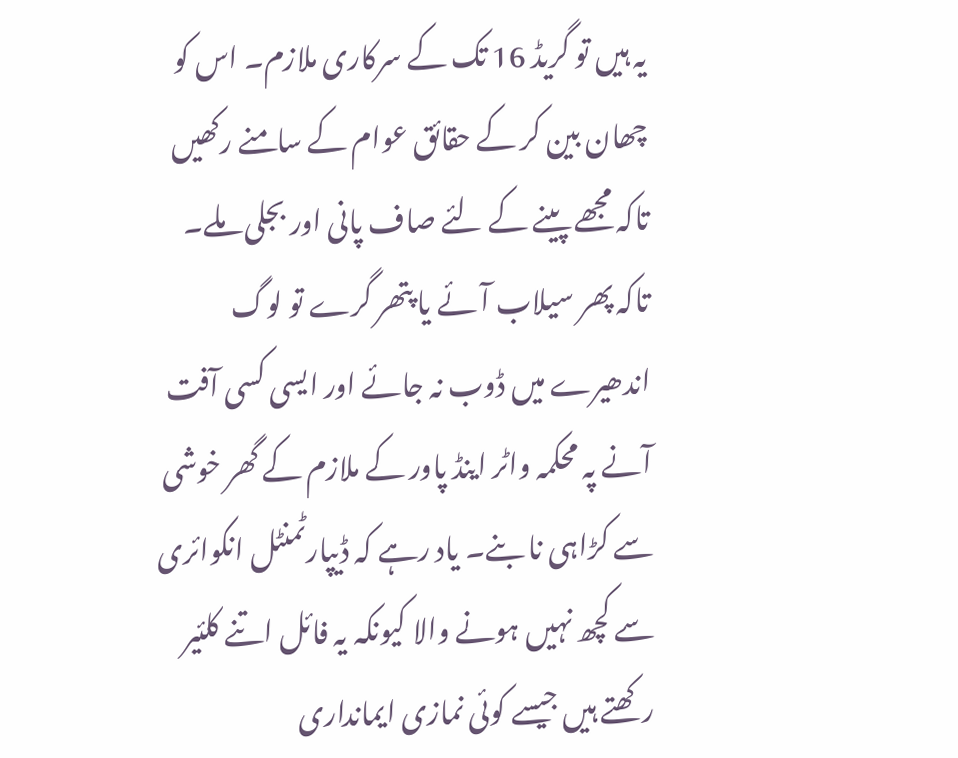یہ ہیں تو گریڈ 16 تک کے سرکاری ملازم۔ اس کو چھان بین کر کے حقائق عوام کے سامنے رکھیں تاکہ مجھے پینے کے لئے صاف پانی اور بجلی ملے۔ تاکہ پھر سیلاب آئے یا پتھر گرے تو لوگ اندھیرے میں ڈوب نہ جائے اور ایسی کسی آفت آنے پہ محکمہ واٹر اینڈ پاور کے ملازم کے گھر خوشی سے کڑاہی نا بنے۔ یاد رہے کہ ڈیپارٹمنٹل انکوائری سے کچھ نہیں ہونے والا کیونکہ یہ فائل اتنے کلئیر رکھتے ہیں جیسے کوئی نمازی ایمانداری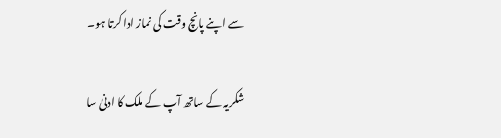سے اپنے پانچ وقت کی نماز ادا کرتا ہو۔

شکریہ کے ساتھ آپ کے ملک کا ادنیٰ سا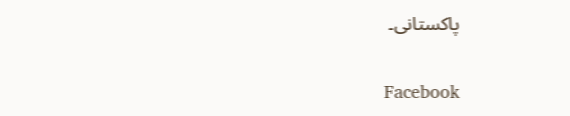پاکستانی۔


Facebook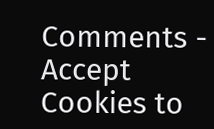Comments - Accept Cookies to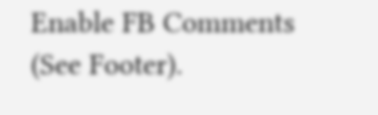Enable FB Comments (See Footer).